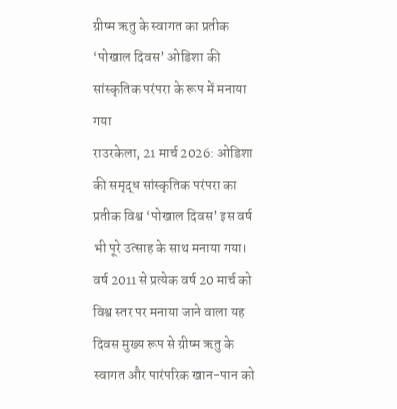ग्रीष्म ऋतु के स्वागत का प्रतीक ‘पोखाल दिवस’ ओडिशा की सांस्कृतिक परंपरा के रूप में मनाया गया
राउरकेला, 21 मार्च 2026: ओडिशा की समृद्ध सांस्कृतिक परंपरा का प्रतीक विश्व ‘पोखाल दिवस’ इस वर्ष भी पूरे उत्साह के साथ मनाया गया। वर्ष 2011 से प्रत्येक वर्ष 20 मार्च को विश्व स्तर पर मनाया जाने वाला यह दिवस मुख्य रूप से ग्रीष्म ऋतु के स्वागत और पारंपरिक खान-पान को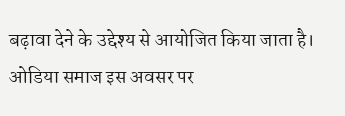बढ़ावा देने के उद्देश्य से आयोजित किया जाता है। ओडिया समाज इस अवसर पर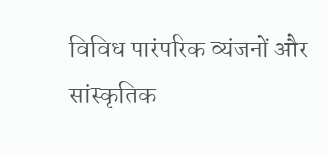विविध पारंपरिक व्यंजनों और सांस्कृतिक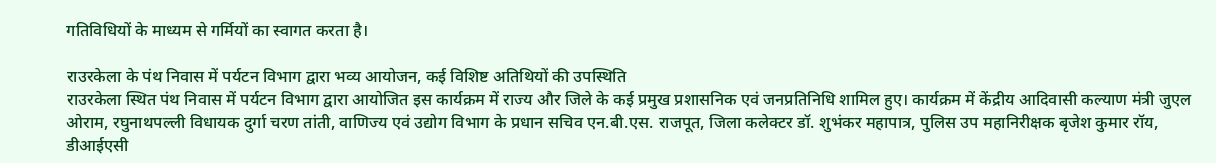गतिविधियों के माध्यम से गर्मियों का स्वागत करता है।

राउरकेला के पंथ निवास में पर्यटन विभाग द्वारा भव्य आयोजन, कई विशिष्ट अतिथियों की उपस्थिति
राउरकेला स्थित पंथ निवास में पर्यटन विभाग द्वारा आयोजित इस कार्यक्रम में राज्य और जिले के कई प्रमुख प्रशासनिक एवं जनप्रतिनिधि शामिल हुए। कार्यक्रम में केंद्रीय आदिवासी कल्याण मंत्री जुएल ओराम, रघुनाथपल्ली विधायक दुर्गा चरण तांती, वाणिज्य एवं उद्योग विभाग के प्रधान सचिव एन.बी.एस. राजपूत, जिला कलेक्टर डॉ. शुभंकर महापात्र, पुलिस उप महानिरीक्षक बृजेश कुमार रॉय, डीआईएसी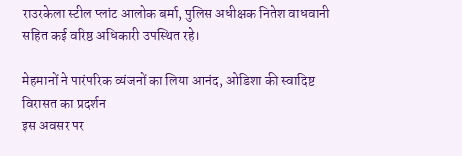राउरकेला स्टील प्लांट आलोक बर्मा, पुलिस अधीक्षक नितेश वाधवानी सहित कई वरिष्ठ अधिकारी उपस्थित रहे।

मेहमानों ने पारंपरिक व्यंजनों का लिया आनंद, ओडिशा की स्वादिष्ट विरासत का प्रदर्शन
इस अवसर पर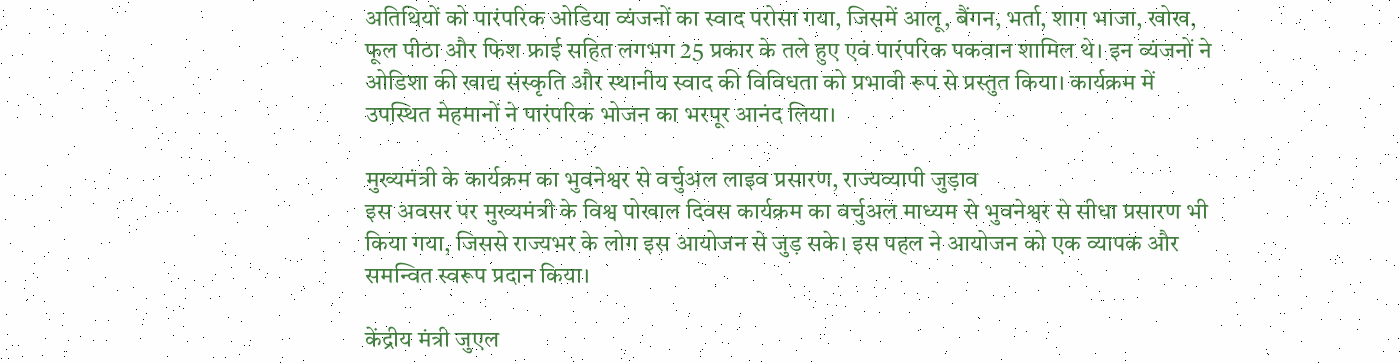अतिथियों को पारंपरिक ओडिया व्यंजनों का स्वाद परोसा गया, जिसमें आलू, बैंगन, भर्ता, शाग भाजा, खोख, फूल पीठा और फिश फ्राई सहित लगभग 25 प्रकार के तले हुए एवं पारंपरिक पकवान शामिल थे। इन व्यंजनों ने ओडिशा की खाद्य संस्कृति और स्थानीय स्वाद की विविधता को प्रभावी रूप से प्रस्तुत किया। कार्यक्रम में उपस्थित मेहमानों ने पारंपरिक भोजन का भरपूर आनंद लिया।

मुख्यमंत्री के कार्यक्रम का भुवनेश्वर से वर्चुअल लाइव प्रसारण, राज्यव्यापी जुड़ाव
इस अवसर पर मुख्यमंत्री के विश्व पोखाल दिवस कार्यक्रम का वर्चुअल माध्यम से भुवनेश्वर से सीधा प्रसारण भी किया गया, जिससे राज्यभर के लोग इस आयोजन से जुड़ सके। इस पहल ने आयोजन को एक व्यापक और समन्वित स्वरूप प्रदान किया।

केंद्रीय मंत्री जुएल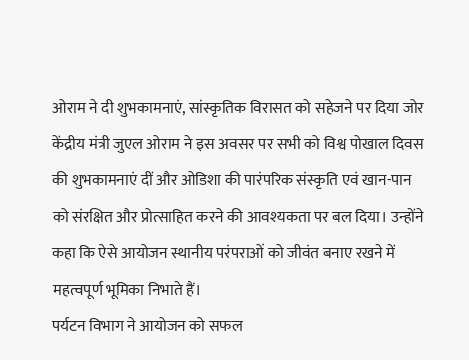ओराम ने दी शुभकामनाएं, सांस्कृतिक विरासत को सहेजने पर दिया जोर
केंद्रीय मंत्री जुएल ओराम ने इस अवसर पर सभी को विश्व पोखाल दिवस की शुभकामनाएं दीं और ओडिशा की पारंपरिक संस्कृति एवं खान-पान को संरक्षित और प्रोत्साहित करने की आवश्यकता पर बल दिया। उन्होंने कहा कि ऐसे आयोजन स्थानीय परंपराओं को जीवंत बनाए रखने में महत्वपूर्ण भूमिका निभाते हैं।
पर्यटन विभाग ने आयोजन को सफल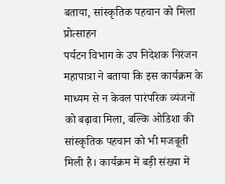बताया, सांस्कृतिक पहचान को मिला प्रोत्साहन
पर्यटन विभाग के उप निदेशक निरंजन महापात्रा ने बताया कि इस कार्यक्रम के माध्यम से न केवल पारंपरिक व्यंजनों को बढ़ावा मिला, बल्कि ओडिशा की सांस्कृतिक पहचान को भी मजबूती मिली है। कार्यक्रम में बड़ी संख्या में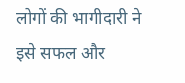लोगों की भागीदारी ने इसे सफल और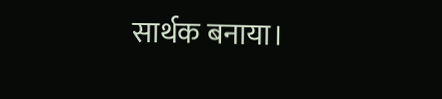सार्थक बनाया।